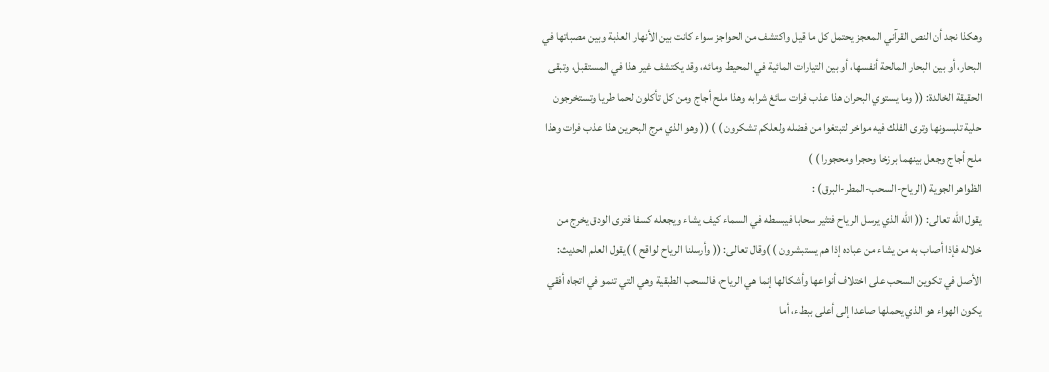وهكذا نجد أن النص القرآني المعجز يحتمل كل ما قيل واكتشف من الحواجز سواء كانت بين الأنهار العذبة وبين مصباتها في البحار، أو بين البحار المالحة أنفسها، أو بين التيارات المائية في المحيط ومائه، وقد يكتشف غير هذا في المستقبل، وتبقى الحقيقة الخالدة: (( وما يستوي البحران هذا عذب فرات سائغ شرابه وهذا ملح أجاج ومن كل تأكلون لحما طريا وتستخرجون حلية تلبسونها وترى الفلك فيه مواخر لتبتغوا من فضله ولعلكم تشكرون ) ) (( وهو الذي مرج البحرين هذا عذب فرات وهذا ملح أجاج وجعل بينهما برزخا وحجرا ومحجورا ) )
الظواهر الجوية (الرياح-السحب-المطر-البرق) :
يقول الله تعالى: (( الله الذي يرسل الرياح فتثير سحابا فيبسطه في السماء كيف يشاء ويجعله كسفا فترى الودق يخرج من خلاله فإذا أصاب به من يشاء من عباده إذا هم يستبشرون ) )وقال تعالى: (( وأرسلنا الرياح لواقح ) )يقول العلم الحديث: الأصل في تكوين السحب على اختلاف أنواعها وأشكالها إنما هي الرياح، فالسحب الطبقية وهي التي تنمو في اتجاه أفقي يكون الهواء هو الذي يحملها صاعدا إلى أعلى ببطء، أما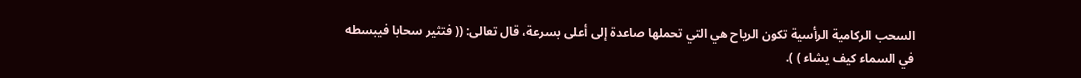السحب الركامية الرأسية تكون الرياح هي التي تحملها صاعدة إلى أعلى بسرعة، قال تعالى: (( فتثير سحابا فيبسطه في السماء كيف يشاء ) ).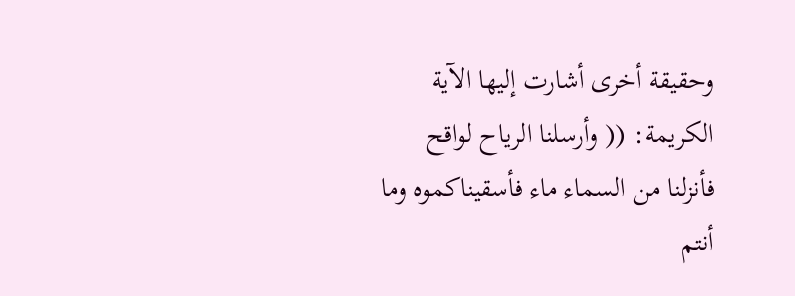وحقيقة أخرى أشارت إليها الآية الكريمة: (( وأرسلنا الرياح لواقح فأنزلنا من السماء ماء فأسقيناكموه وما أنتم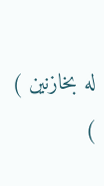له بخازنين ) )